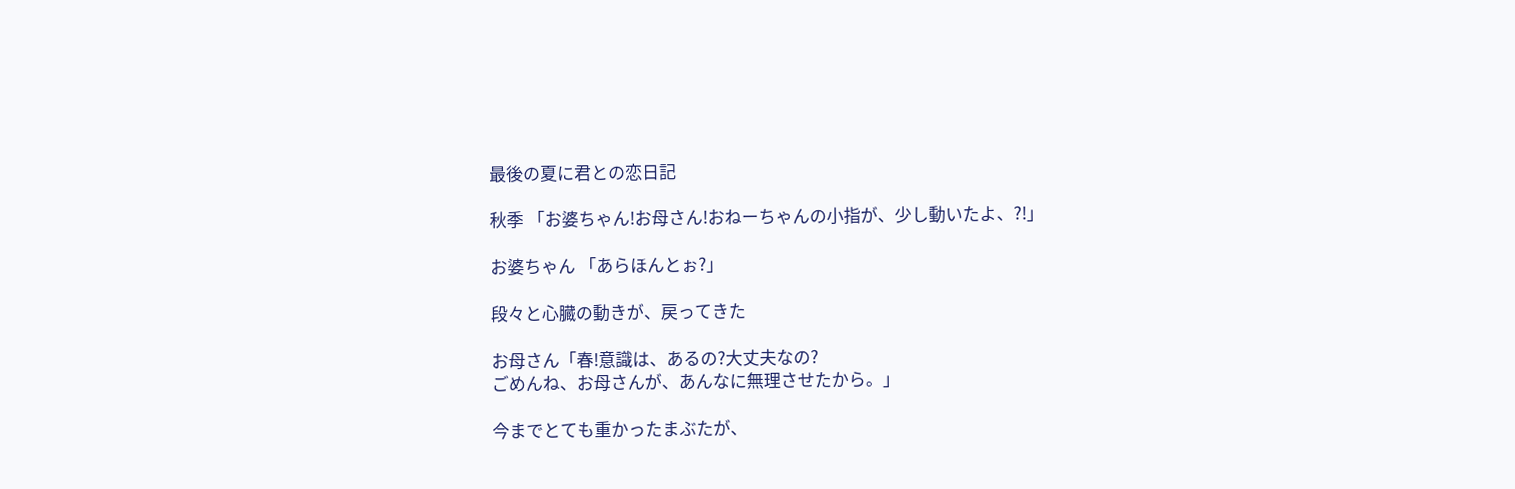最後の夏に君との恋日記

秋季 「お婆ちゃん!お母さん!おねーちゃんの小指が、少し動いたよ、?!」

お婆ちゃん 「あらほんとぉ?」

段々と心臓の動きが、戻ってきた

お母さん「春!意識は、あるの?大丈夫なの?
ごめんね、お母さんが、あんなに無理させたから。」

今までとても重かったまぶたが、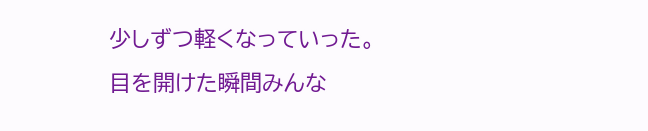少しずつ軽くなっていった。
目を開けた瞬間みんな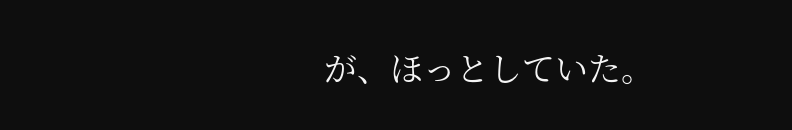が、ほっとしていた。